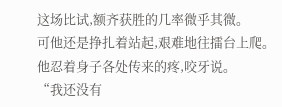这场比试,额齐获胜的几率微乎其微。
可他还是挣扎着站起,艰难地往擂台上爬。
他忍着身子各处传来的疼,咬牙说。
“我还没有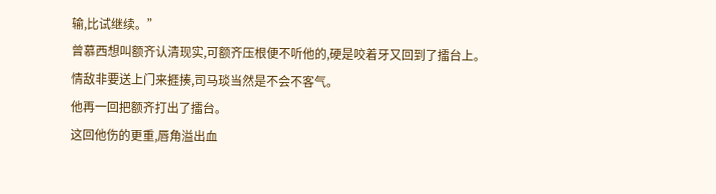输,比试继续。”
曾慕西想叫额齐认清现实,可额齐压根便不听他的,硬是咬着牙又回到了擂台上。
情敌非要送上门来捱揍,司马琰当然是不会不客气。
他再一回把额齐打出了擂台。
这回他伤的更重,唇角溢出血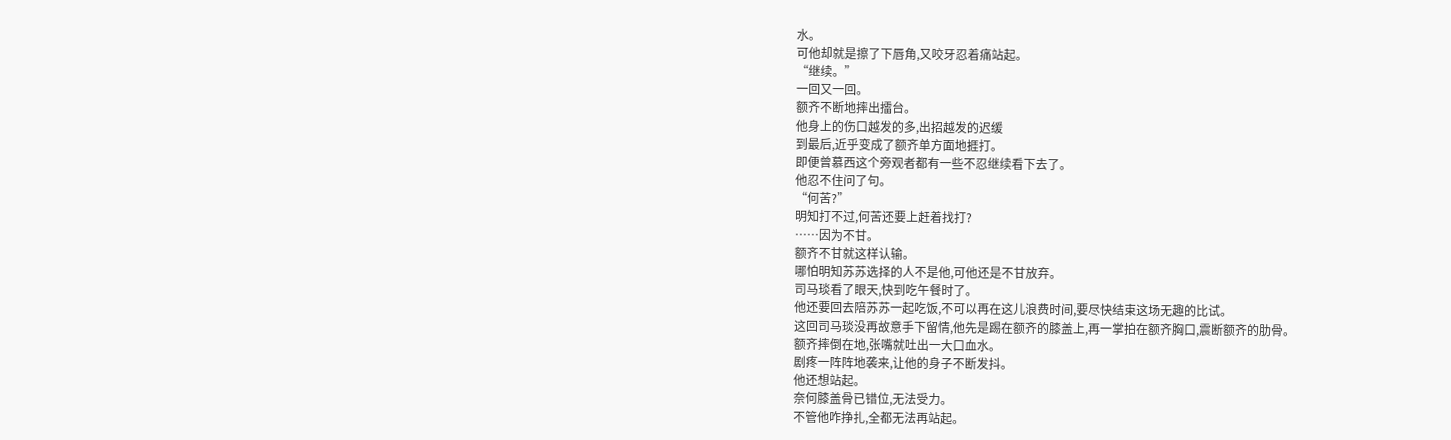水。
可他却就是擦了下唇角,又咬牙忍着痛站起。
“继续。”
一回又一回。
额齐不断地摔出擂台。
他身上的伤口越发的多,出招越发的迟缓
到最后,近乎变成了额齐单方面地捱打。
即便曾慕西这个旁观者都有一些不忍继续看下去了。
他忍不住问了句。
“何苦?”
明知打不过,何苦还要上赶着找打?
……因为不甘。
额齐不甘就这样认输。
哪怕明知苏苏选择的人不是他,可他还是不甘放弃。
司马琰看了眼天,快到吃午餐时了。
他还要回去陪苏苏一起吃饭,不可以再在这儿浪费时间,要尽快结束这场无趣的比试。
这回司马琰没再故意手下留情,他先是踢在额齐的膝盖上,再一掌拍在额齐胸口,震断额齐的肋骨。
额齐摔倒在地,张嘴就吐出一大口血水。
剧疼一阵阵地袭来,让他的身子不断发抖。
他还想站起。
奈何膝盖骨已错位,无法受力。
不管他咋挣扎,全都无法再站起。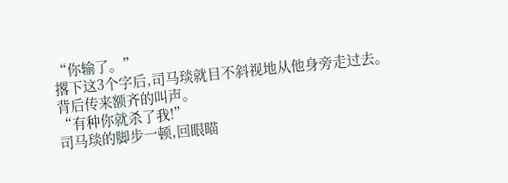“你输了。”
撂下这3个字后,司马琰就目不斜视地从他身旁走过去。
背后传来额齐的叫声。
“有种你就杀了我!”
司马琰的脚步一顿,回眼瞄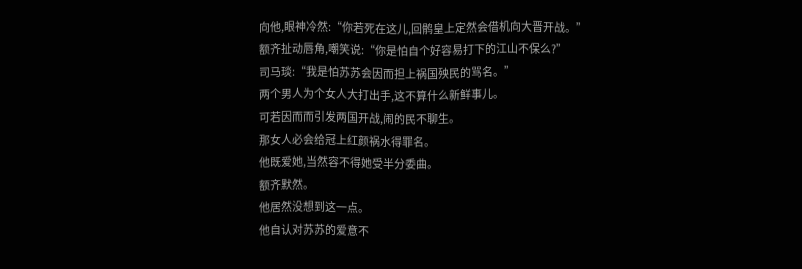向他,眼神冷然:“你若死在这儿,回鹘皇上定然会借机向大晋开战。”
额齐扯动唇角,嘲笑说:“你是怕自个好容易打下的江山不保么?”
司马琰:“我是怕苏苏会因而担上祸国殃民的骂名。”
两个男人为个女人大打出手,这不算什么新鲜事儿。
可若因而而引发两国开战,闹的民不聊生。
那女人必会给冠上红颜祸水得罪名。
他既爱她,当然容不得她受半分委曲。
额齐默然。
他居然没想到这一点。
他自认对苏苏的爱意不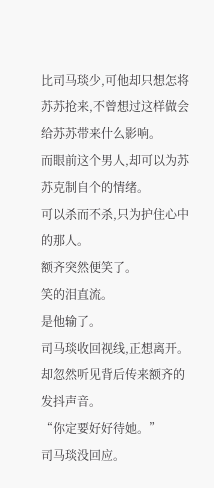比司马琰少,可他却只想怎将苏苏抢来,不曾想过这样做会给苏苏带来什么影响。
而眼前这个男人,却可以为苏苏克制自个的情绪。
可以杀而不杀,只为护住心中的那人。
额齐突然便笑了。
笑的泪直流。
是他输了。
司马琰收回视线,正想离开。
却忽然听见背后传来额齐的发抖声音。
“你定要好好待她。”
司马琰没回应。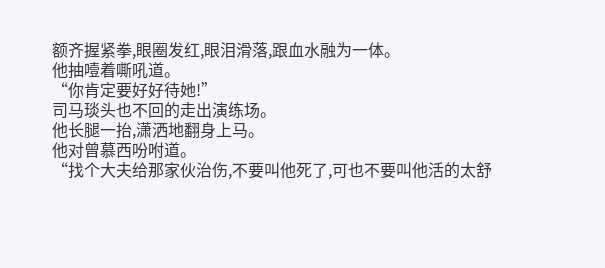额齐握紧拳,眼圈发红,眼泪滑落,跟血水融为一体。
他抽噎着嘶吼道。
“你肯定要好好待她!”
司马琰头也不回的走出演练场。
他长腿一抬,潇洒地翻身上马。
他对曾慕西吩咐道。
“找个大夫给那家伙治伤,不要叫他死了,可也不要叫他活的太舒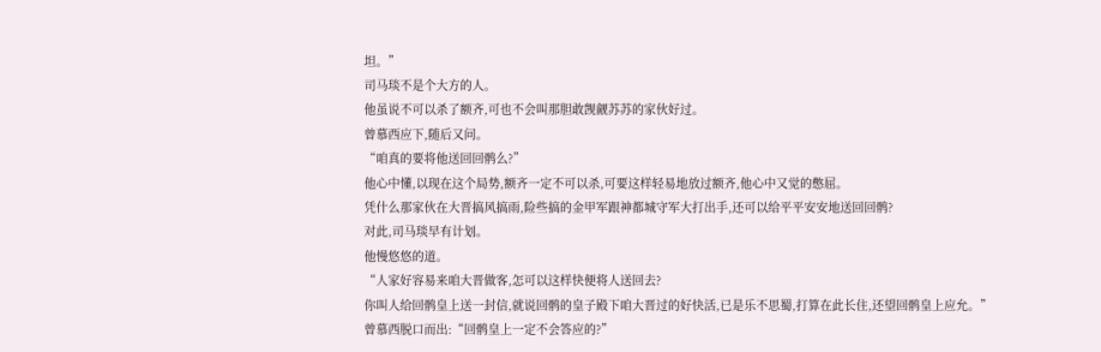坦。”
司马琰不是个大方的人。
他虽说不可以杀了额齐,可也不会叫那胆敢觊觎苏苏的家伙好过。
曾慕西应下,随后又问。
“咱真的要将他送回回鹘么?”
他心中懂,以现在这个局势,额齐一定不可以杀,可要这样轻易地放过额齐,他心中又觉的憋屈。
凭什么那家伙在大晋搞风搞雨,险些搞的金甲军跟神都城守军大打出手,还可以给平平安安地送回回鹘?
对此,司马琰早有计划。
他慢悠悠的道。
“人家好容易来咱大晋做客,怎可以这样快便将人送回去?
你叫人给回鹘皇上送一封信,就说回鹘的皇子殿下咱大晋过的好快活,已是乐不思蜀,打算在此长住,还望回鹘皇上应允。”
曾慕西脱口而出:“回鹘皇上一定不会答应的?”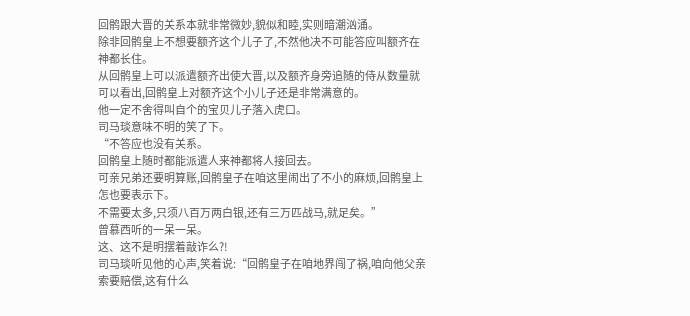回鹘跟大晋的关系本就非常微妙,貌似和睦,实则暗潮汹涌。
除非回鹘皇上不想要额齐这个儿子了,不然他决不可能答应叫额齐在神都长住。
从回鹘皇上可以派遣额齐出使大晋,以及额齐身旁追随的侍从数量就可以看出,回鹘皇上对额齐这个小儿子还是非常满意的。
他一定不舍得叫自个的宝贝儿子落入虎口。
司马琰意味不明的笑了下。
“不答应也没有关系。
回鹘皇上随时都能派遣人来神都将人接回去。
可亲兄弟还要明算账,回鹘皇子在咱这里闹出了不小的麻烦,回鹘皇上怎也要表示下。
不需要太多,只须八百万两白银,还有三万匹战马,就足矣。”
曾慕西听的一呆一呆。
这、这不是明摆着敲诈么?!
司马琰听见他的心声,笑着说:“回鹘皇子在咱地界闯了祸,咱向他父亲索要赔偿,这有什么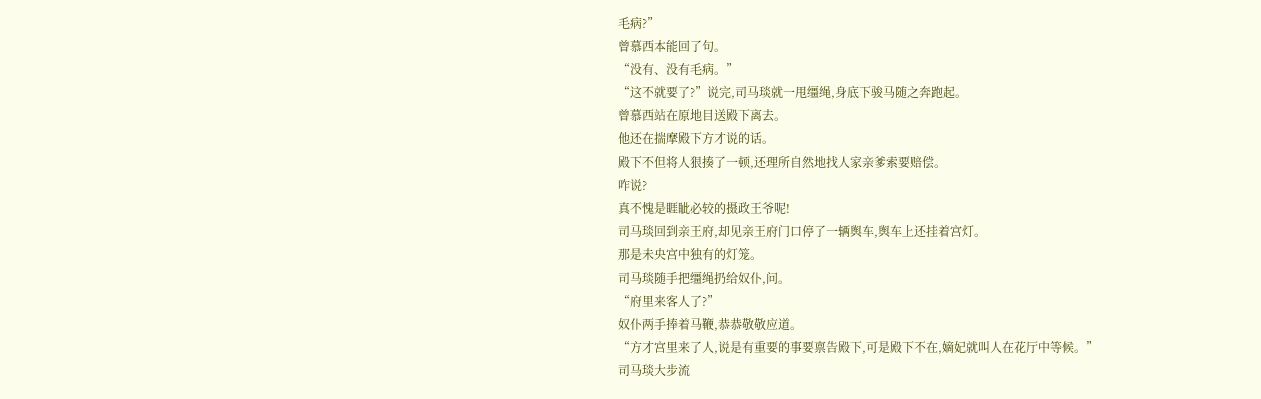毛病?”
曾慕西本能回了句。
“没有、没有毛病。”
“这不就要了?”说完,司马琰就一甩缰绳,身底下骏马随之奔跑起。
曾慕西站在原地目送殿下离去。
他还在揣摩殿下方才说的话。
殿下不但将人狠揍了一顿,还理所自然地找人家亲爹索要赔偿。
咋说?
真不愧是睚眦必较的摄政王爷呢!
司马琰回到亲王府,却见亲王府门口停了一辆舆车,舆车上还挂着宫灯。
那是未央宫中独有的灯笼。
司马琰随手把缰绳扔给奴仆,问。
“府里来客人了?”
奴仆两手捧着马鞭,恭恭敬敬应道。
“方才宫里来了人,说是有重要的事要禀告殿下,可是殿下不在,嫡妃就叫人在花厅中等候。”
司马琰大步流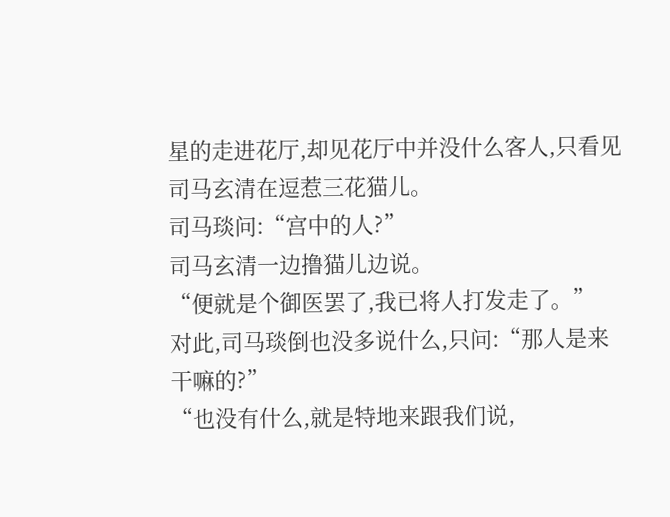星的走进花厅,却见花厅中并没什么客人,只看见司马玄清在逗惹三花猫儿。
司马琰问:“宫中的人?”
司马玄清一边撸猫儿边说。
“便就是个御医罢了,我已将人打发走了。”
对此,司马琰倒也没多说什么,只问:“那人是来干嘛的?”
“也没有什么,就是特地来跟我们说,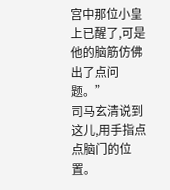宫中那位小皇上已醒了,可是他的脑筋仿佛出了点问题。”
司马玄清说到这儿,用手指点点脑门的位置。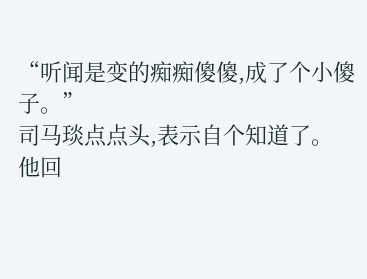“听闻是变的痴痴傻傻,成了个小傻子。”
司马琰点点头,表示自个知道了。
他回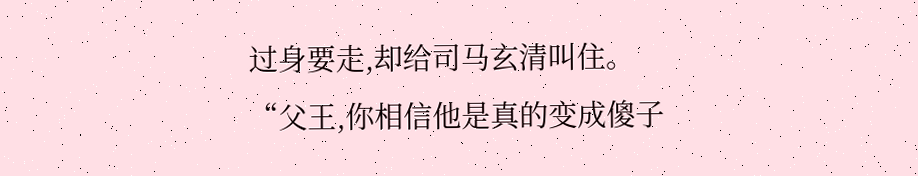过身要走,却给司马玄清叫住。
“父王,你相信他是真的变成傻子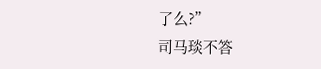了么?”
司马琰不答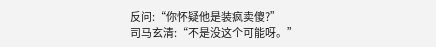反问:“你怀疑他是装疯卖傻?”
司马玄清:“不是没这个可能呀。”